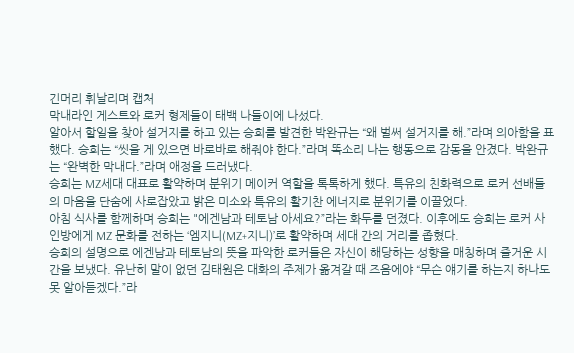긴머리 휘날리며 캡처
막내라인 게스트와 로커 형제들이 태백 나들이에 나섰다.
알아서 할일을 찾아 설거지를 하고 있는 승희를 발견한 박완규는 “왜 벌써 설거지를 해.”라며 의아함을 표했다. 승희는 “씻을 게 있으면 바로바로 해줘야 한다.”라며 똑소리 나는 행동으로 감동을 안겼다. 박완규는 “완벽한 막내다.”라며 애정을 드러냈다.
승희는 MZ세대 대표로 활약하며 분위기 메이커 역할을 톡톡하게 했다. 특유의 친화력으로 로커 선배들의 마음을 단숨에 사로잡았고 밝은 미소와 특유의 활기찬 에너지로 분위기를 이끌었다.
아침 식사를 함께하며 승희는 "에겐남과 테토남 아세요?”라는 화두를 던졌다. 이후에도 승희는 로커 사인방에게 MZ 문화를 전하는 ‘엠지니(MZ+지니)’로 활약하며 세대 간의 거리를 좁혔다.
승희의 설명으로 에겐남과 테토남의 뜻을 파악한 로커들은 자신이 해당하는 성향을 매칭하며 즐거운 시간을 보냈다. 유난히 말이 없던 김태원은 대화의 주제가 옮겨갈 때 즈음에야 “무슨 얘기를 하는지 하나도 못 알아듣겠다.”라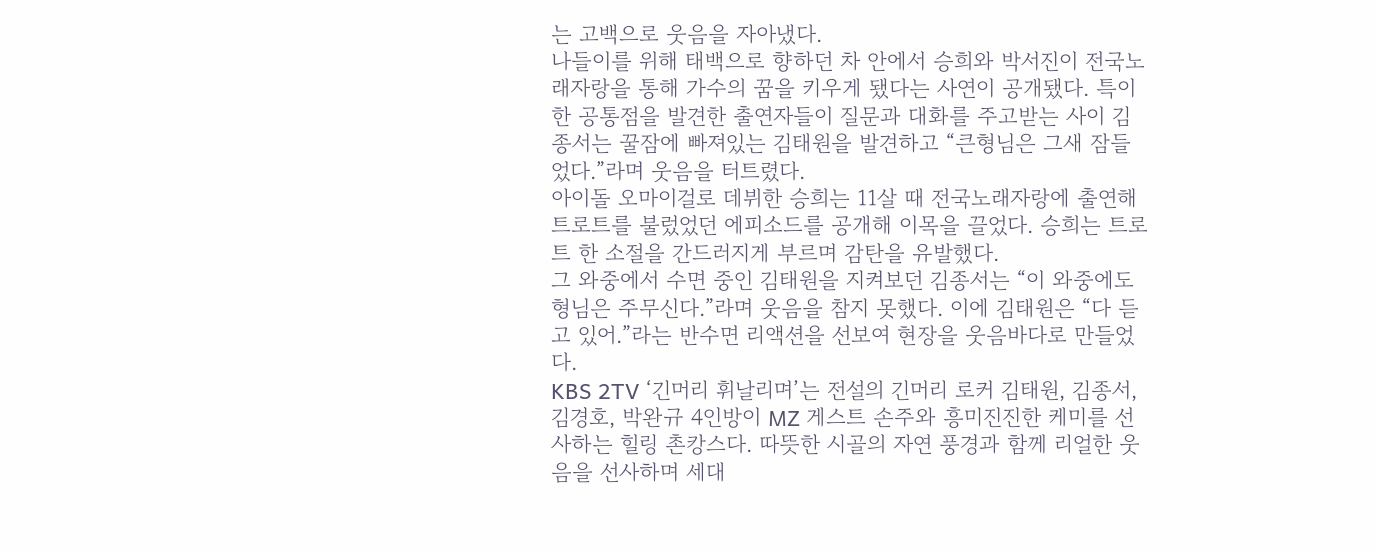는 고백으로 웃음을 자아냈다.
나들이를 위해 태백으로 향하던 차 안에서 승희와 박서진이 전국노래자랑을 통해 가수의 꿈을 키우게 됐다는 사연이 공개됐다. 특이한 공통점을 발견한 출연자들이 질문과 대화를 주고받는 사이 김종서는 꿀잠에 빠져있는 김태원을 발견하고 “큰형님은 그새 잠들었다.”라며 웃음을 터트렸다.
아이돌 오마이걸로 데뷔한 승희는 11살 때 전국노래자랑에 출연해 트로트를 불렀었던 에피소드를 공개해 이목을 끌었다. 승희는 트로트 한 소절을 간드러지게 부르며 감탄을 유발했다.
그 와중에서 수면 중인 김태원을 지켜보던 김종서는 “이 와중에도 형님은 주무신다.”라며 웃음을 참지 못했다. 이에 김태원은 “다 듣고 있어.”라는 반수면 리액션을 선보여 현장을 웃음바다로 만들었다.
KBS 2TV ‘긴머리 휘날리며’는 전설의 긴머리 로커 김태원, 김종서, 김경호, 박완규 4인방이 MZ 게스트 손주와 흥미진진한 케미를 선사하는 힐링 촌캉스다. 따뜻한 시골의 자연 풍경과 함께 리얼한 웃음을 선사하며 세대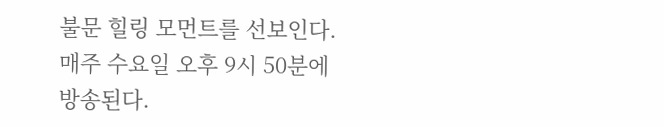불문 힐링 모먼트를 선보인다.
매주 수요일 오후 9시 50분에 방송된다.